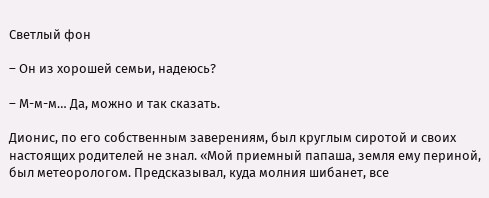Светлый фон

– Он из хорошей семьи, надеюсь?

– М-м-м… Да, можно и так сказать.

Дионис, по его собственным заверениям, был круглым сиротой и своих настоящих родителей не знал. «Мой приемный папаша, земля ему периной, был метеорологом. Предсказывал, куда молния шибанет, все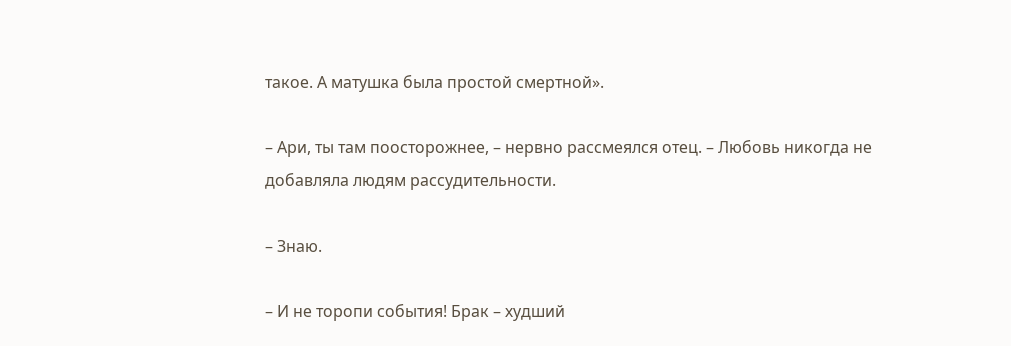такое. А матушка была простой смертной».

– Ари, ты там поосторожнее, – нервно рассмеялся отец. – Любовь никогда не добавляла людям рассудительности.

– Знаю.

– И не торопи события! Брак – худший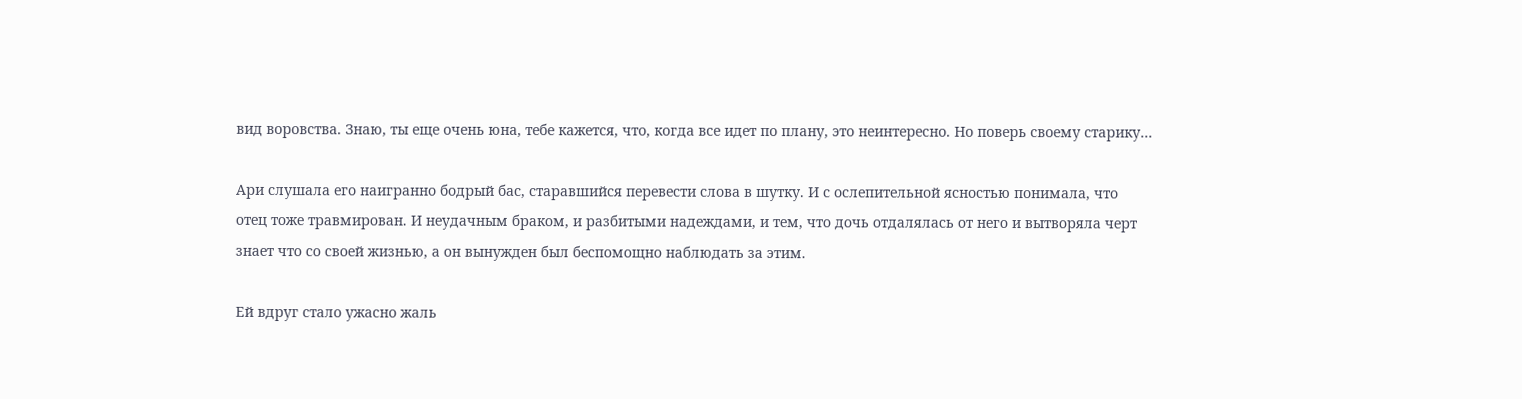вид воровства. Знаю, ты еще очень юна, тебе кажется, что, когда все идет по плану, это неинтересно. Но поверь своему старику…

Ари слушала его наигранно бодрый бас, старавшийся перевести слова в шутку. И с ослепительной ясностью понимала, что отец тоже травмирован. И неудачным браком, и разбитыми надеждами, и тем, что дочь отдалялась от него и вытворяла черт знает что со своей жизнью, а он вынужден был беспомощно наблюдать за этим.

Ей вдруг стало ужасно жаль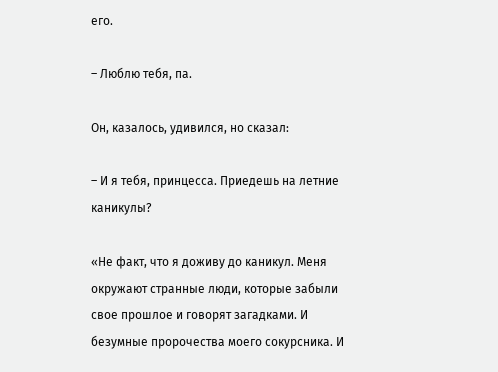его.

– Люблю тебя, па.

Он, казалось, удивился, но сказал:

– И я тебя, принцесса. Приедешь на летние каникулы?

«Не факт, что я доживу до каникул. Меня окружают странные люди, которые забыли свое прошлое и говорят загадками. И безумные пророчества моего сокурсника. И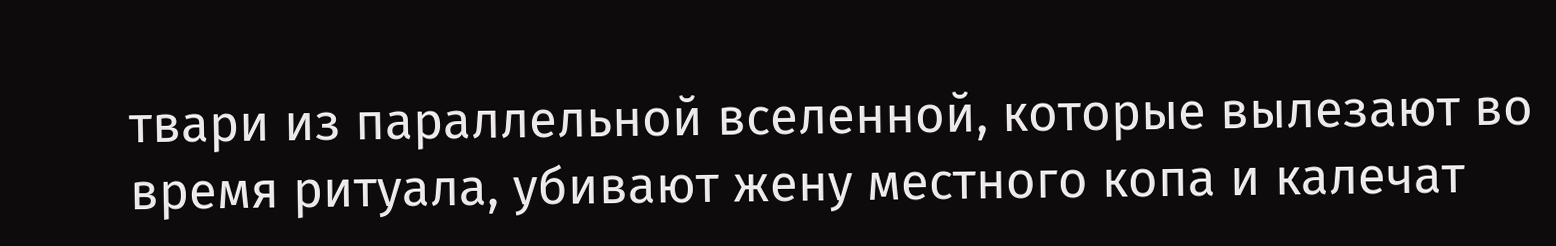твари из параллельной вселенной, которые вылезают во время ритуала, убивают жену местного копа и калечат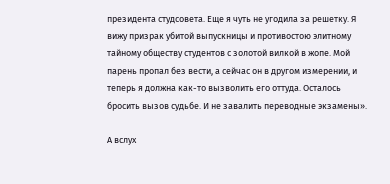президента студсовета. Еще я чуть не угодила за решетку. Я вижу призрак убитой выпускницы и противостою элитному тайному обществу студентов с золотой вилкой в жопе. Мой парень пропал без вести, а сейчас он в другом измерении, и теперь я должна как-то вызволить его оттуда. Осталось бросить вызов судьбе. И не завалить переводные экзамены».

А вслух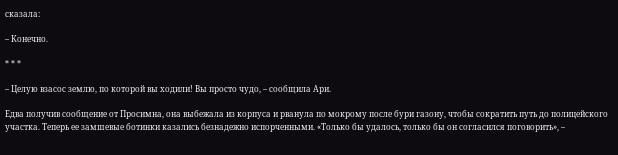сказала:

– Конечно.

* * *

– Целую взасос землю, по которой вы ходили! Вы просто чудо, – сообщила Ари.

Едва получив сообщение от Просимна, она выбежала из корпуса и рванула по мокрому после бури газону, чтобы сократить путь до полицейского участка. Теперь ее замшевые ботинки казались безнадежно испорченными. «Только бы удалось, только бы он согласился поговорить», –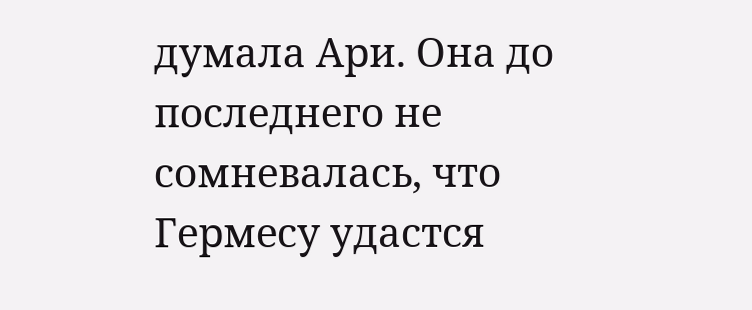думала Ари. Она до последнего не сомневалась, что Гермесу удастся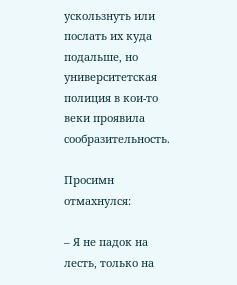ускользнуть или послать их куда подальше, но университетская полиция в кои-то веки проявила сообразительность.

Просимн отмахнулся:

– Я не падок на лесть, только на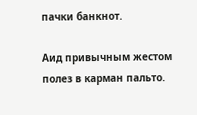пачки банкнот.

Аид привычным жестом полез в карман пальто.